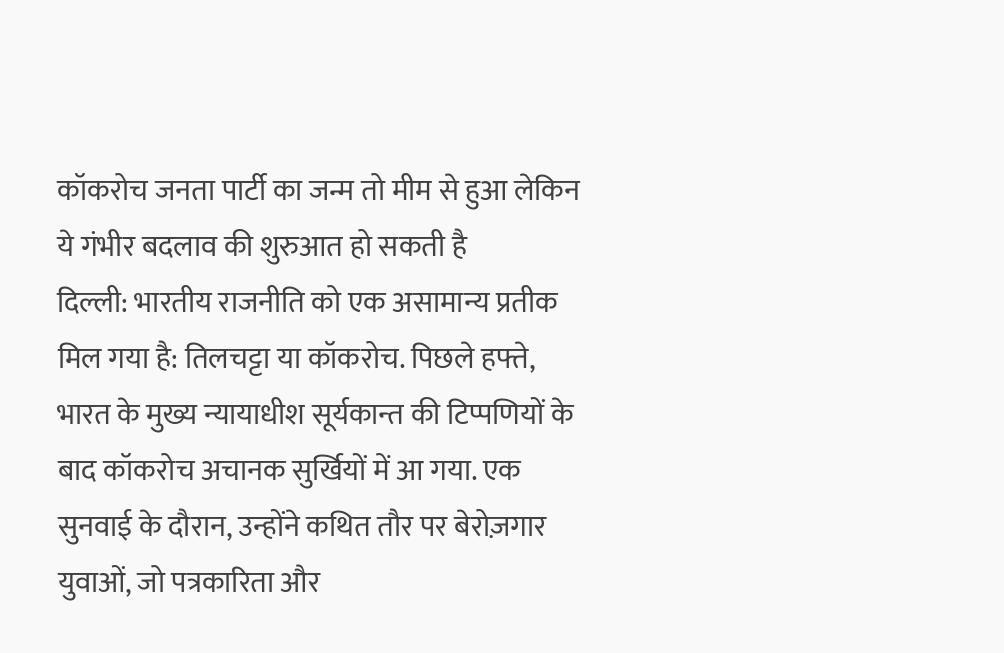कॉकरोच जनता पार्टी का जन्म तो मीम से हुआ लेकिन ये गंभीर बदलाव की शुरुआत हो सकती है
दिल्ली: भारतीय राजनीति को एक असामान्य प्रतीक मिल गया है: तिलचट्टा या कॉकरोच. पिछले हफ्ते, भारत के मुख्य न्यायाधीश सूर्यकान्त की टिप्पणियों के बाद कॉकरोच अचानक सुर्खियों में आ गया. एक सुनवाई के दौरान, उन्होंने कथित तौर पर बेरोज़गार युवाओं, जो पत्रकारिता और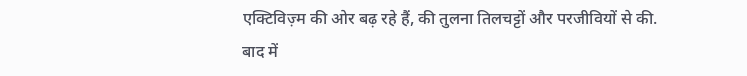एक्टिविज़्म की ओर बढ़ रहे हैं, की तुलना तिलचट्टों और परजीवियों से की.
बाद में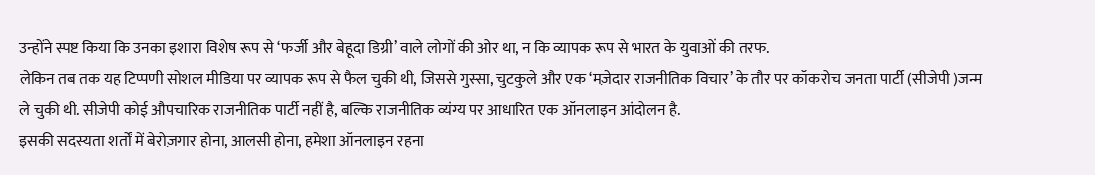उन्होंने स्पष्ट किया कि उनका इशारा विशेष रूप से ‘फर्जी और बेहूदा डिग्री’ वाले लोगों की ओर था, न कि व्यापक रूप से भारत के युवाओं की तरफ.
लेकिन तब तक यह टिप्पणी सोशल मीडिया पर व्यापक रूप से फैल चुकी थी, जिससे गुस्सा, चुटकुले और एक ‘मज़ेदार राजनीतिक विचार’ के तौर पर कॉकरोच जनता पार्टी (सीजेपी )जन्म ले चुकी थी. सीजेपी कोई औपचारिक राजनीतिक पार्टी नहीं है, बल्कि राजनीतिक व्यंग्य पर आधारित एक ऑनलाइन आंदोलन है.
इसकी सदस्यता शर्तों में बेरोज़गार होना, आलसी होना, हमेशा ऑनलाइन रहना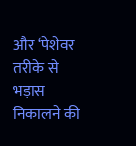और ‘पेशेवर तरीके से भड़ास निकालने की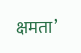क्षमता’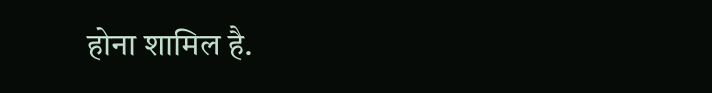होना शामिल है.